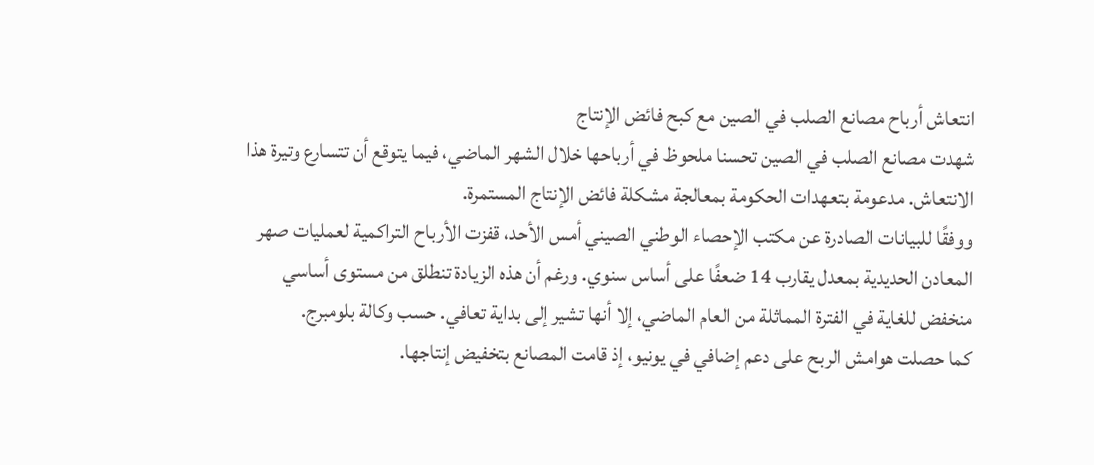انتعاش أرباح مصانع الصلب في الصين مع كبح فائض الإنتاج
شهدت مصانع الصلب في الصين تحسنا ملحوظ في أرباحها خلال الشهر الماضي، فيما يتوقع أن تتسارع وتيرة هذا الانتعاش. مدعومة بتعهدات الحكومة بمعالجة مشكلة فائض الإنتاج المستمرة.
ووفقًا للبيانات الصادرة عن مكتب الإحصاء الوطني الصيني أمس الأحد، قفزت الأرباح التراكمية لعمليات صهر المعادن الحديدية بمعدل يقارب 14 ضعفًا على أساس سنوي. ورغم أن هذه الزيادة تنطلق من مستوى أساسي منخفض للغاية في الفترة المماثلة من العام الماضي، إلا أنها تشير إلى بداية تعافي. حسب وكالة بلومبرج.
كما حصلت هوامش الربح على دعم إضافي في يونيو، إذ قامت المصانع بتخفيض إنتاجها.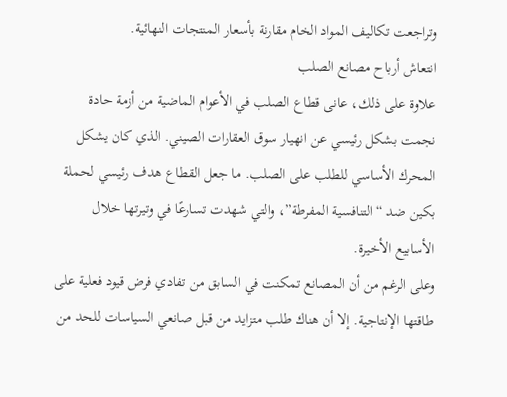وتراجعت تكاليف المواد الخام مقارنة بأسعار المنتجات النهائية.
انتعاش أرباح مصانع الصلب
علاوة على ذلك، عانى قطاع الصلب في الأعوام الماضية من أزمة حادة نجمت بشكل رئيسي عن انهيار سوق العقارات الصيني. الذي كان يشكل المحرك الأساسي للطلب على الصلب. ما جعل القطاع هدف رئيسي لحملة بكين ضد “التنافسية المفرطة”، والتي شهدت تسارعًا في وتيرتها خلال الأسابيع الأخيرة.
وعلى الرغم من أن المصانع تمكنت في السابق من تفادي فرض قيود فعلية على طاقتها الإنتاجية. إلا أن هناك طلب متزايد من قبل صانعي السياسات للحد من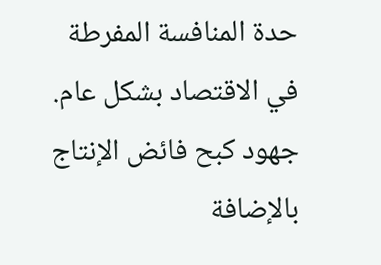حدة المنافسة المفرطة في الاقتصاد بشكل عام.
جهود كبح فائض الإنتاج
بالإضافة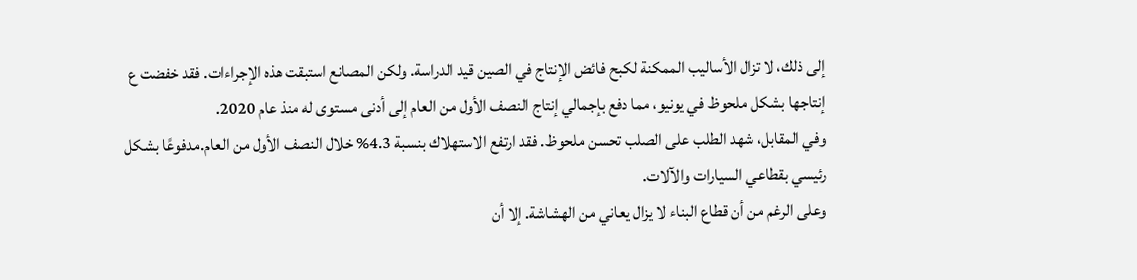إلى ذلك، لا تزال الأساليب الممكنة لكبح فائض الإنتاج في الصين قيد الدراسة. ولكن المصانع استبقت هذه الإجراءات. فقد خفضت ع إنتاجها بشكل ملحوظ في يونيو، مما دفع بإجمالي إنتاج النصف الأول من العام إلى أدنى مستوى له منذ عام 2020.
وفي المقابل، شهد الطلب على الصلب تحسن ملحوظ. فقد ارتفع الاستهلاك بنسبة 4.3% خلال النصف الأول من العام.مدفوعًا بشكل رئيسي بقطاعي السيارات والآلات.
وعلى الرغم من أن قطاع البناء لا يزال يعاني من الهشاشة. إلا أن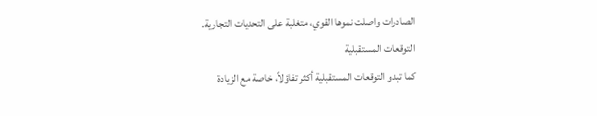الصادرات واصلت نموها القوي، متغلبة على التحديات التجارية.
التوقعات المستقبلية
كما تبدو التوقعات المستقبلية أكثر تفاؤلاً، خاصة مع الزيادة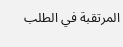المرتقبة في الطلب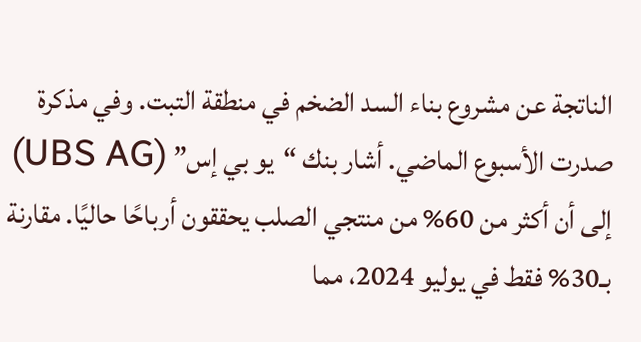الناتجة عن مشروع بناء السد الضخم في منطقة التبت. وفي مذكرة صدرت الأسبوع الماضي. أشار بنك “يو بي إس” (UBS AG) إلى أن أكثر من 60% من منتجي الصلب يحققون أرباحًا حاليًا. مقارنة بـ30% فقط في يوليو 2024، مما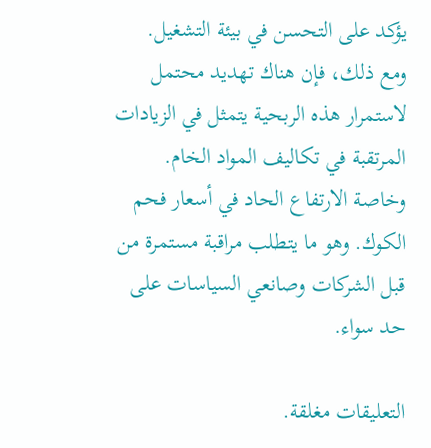يؤكد على التحسن في بيئة التشغيل.
ومع ذلك، فإن هناك تهديد محتمل لاستمرار هذه الربحية يتمثل في الزيادات المرتقبة في تكاليف المواد الخام. وخاصة الارتفاع الحاد في أسعار فحم الكوك. وهو ما يتطلب مراقبة مستمرة من قبل الشركات وصانعي السياسات على حد سواء.

التعليقات مغلقة.